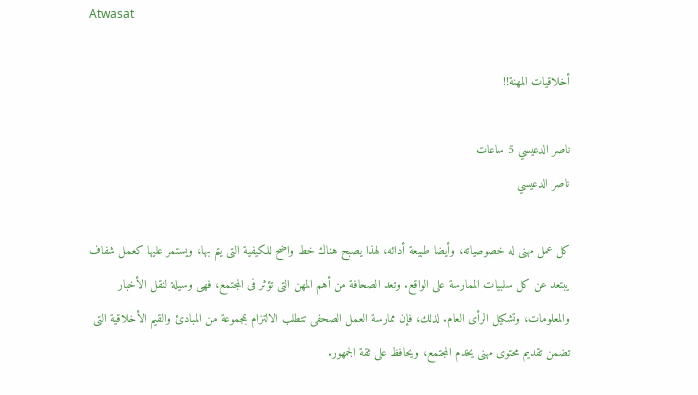Atwasat

أخلاقيات المهنة!!

ناصر الدعيسي 5 ساعات
ناصر الدعيسي

كل عمل مهنى له خصوصياته، وأيضا طبيعة أدائه، لهذا يصبح هناك خط واضح للكيفية التى يتم بها، ويستمر عليها كعمل شفاف يبتعد عن كل سلبيات الممارسة على الواقع. وتعد الصحافة من أهم المهن التى تؤثر فى المجتمع، فهى وسيلة لنقل الأخبار والمعلومات، وتشكيل الرأى العام. لذلك، فإن ممارسة العمل الصحفى تتطلب الالتزام بمجموعة من المبادئ والقيم الأخلاقية التى تضمن تقديم محتوى مهنى يخدم المجتمع، ويحافظ على ثقة الجمهور.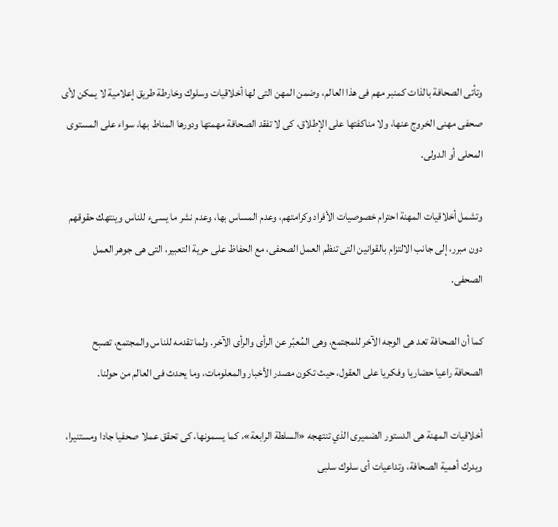وتأتى الصحافة بالذات كمنبر مهم فى هذا العالم، وضمن المهن التى لها أخلاقيات وسلوك وخارطة طريق إعلامية لا يمكن لأى صحفى مهنى الخروج عنها، ولا مناكفتها على الإطلاق، كى لا تفقد الصحافة مهمتها ودورها المناط بها، سواء على المستوى المحلى أو الدولى.

وتشمل أخلاقيات المهنة احترام خصوصيات الأفراد وكرامتهم، وعدم المساس بها، وعدم نشر ما يسىء للناس وينتهك حقوقهم دون مبرر، إلى جانب الالتزام بالقوانين التى تنظم العمل الصحفى، مع الحفاظ على حرية التعبير، التى هى جوهر العمل الصحفى.

كما أن الصحافة تعد هى الوجه الآخر للمجتمع، وهى المُعبّر عن الرأى والرأى الآخر. ولما تقدمه للناس والمجتمع، تصبح الصحافة راعيا حضاريا وفكريا على العقول، حيث تكون مصدر الأخبار والمعلومات، وما يحدث فى العالم من حولنا.

أخلاقيات المهنة هى الدستور الضميرى الذي تنتهجه «السلطة الرابعة»، كما يسمونها، كى تحقق عملا صحفيا جادا ومستنيرا، ويدرك أهمية الصحافة، وتداعيات أى سلوك سلبى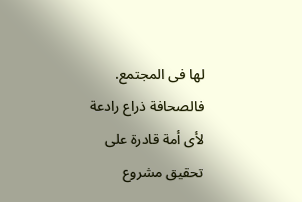لها فى المجتمع. فالصحافة ذراع رادعة لأى أمة قادرة على تحقيق مشروع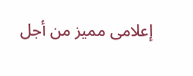إعلامى مميز من أجل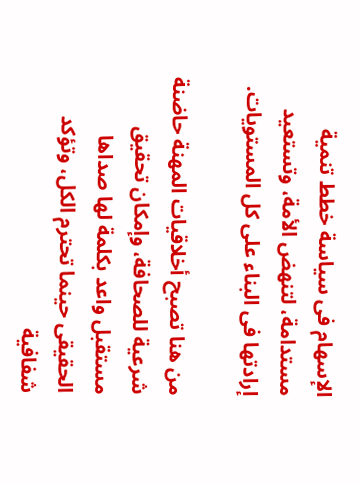الإسهام فى سياسة خطط تنمية مستدامة، لتنهض الأمة، وتستعيد إرادتها فى البناء على كل المستويات.

من هنا تصبح أخلاقيات المهنة حاضنة شرعية للصحافة، وإمكان تحقيق مستقبل واعد بكلمة لها صداها الحقيقى حينما تحترم الكل، وتؤكد شفافية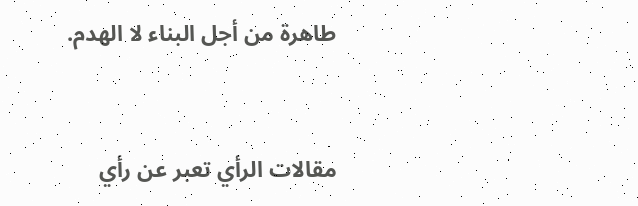طاهرة من أجل البناء لا الهدم.



مقالات الرأي تعبر عن رأي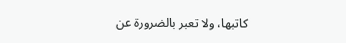كاتبها، ولا تعبر بالضرورة عن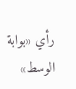رأي «بوابة الوسط»